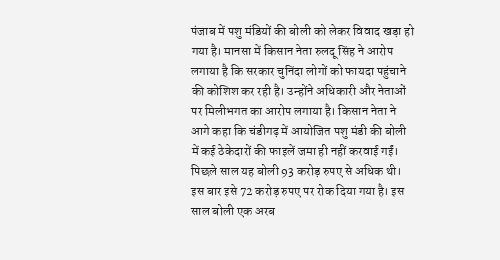पंजाब में पशु मंडियों की बोली को लेकर विवाद खड़ा हो गया है। मानसा में किसान नेता रुलदू सिंह ने आरोप लगाया है कि सरकार चुनिंदा लोगों को फायदा पहुंचाने की कोशिश कर रही है। उन्होंने अधिकारी और नेताओं पर मिलीभगत का आरोप लगाया है। किसान नेता ने आगे कहा कि चंडीगढ़ में आयोजित पशु मंडी की बोली में कई ठेकेदारों की फाइलें जमा ही नहीं करवाई गईं। पिछले साल यह बोली 93 करोड़ रुपए से अधिक थी। इस बार इसे 72 करोड़ रुपए पर रोक दिया गया है। इस साल बोली एक अरब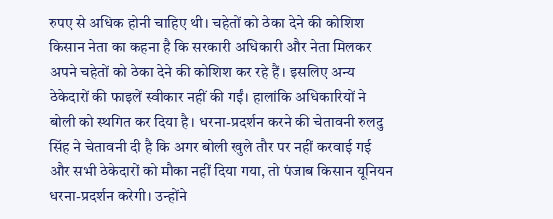रुपए से अधिक होनी चाहिए थी। चहेतों को ठेका देने की कोशिश किसान नेता का कहना है कि सरकारी अधिकारी और नेता मिलकर अपने चहेतों को ठेका देने की कोशिश कर रहे हैं। इसलिए अन्य ठेकेदारों की फाइलें स्वीकार नहीं की गईं। हालांकि अधिकारियों ने बोली को स्थगित कर दिया है। धरना-प्रदर्शन करने की चेतावनी रुलदु सिंह ने चेतावनी दी है कि अगर बोली खुले तौर पर नहीं करवाई गई और सभी ठेकेदारों को मौका नहीं दिया गया, तो पंजाब किसान यूनियन धरना-प्रदर्शन करेगी। उन्होंने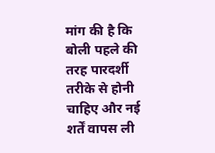मांग की है कि बोली पहले की तरह पारदर्शी तरीके से होनी चाहिए और नई शर्तें वापस ली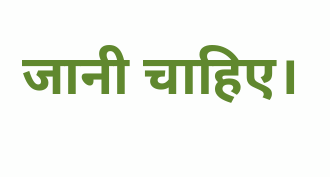जानी चाहिए।